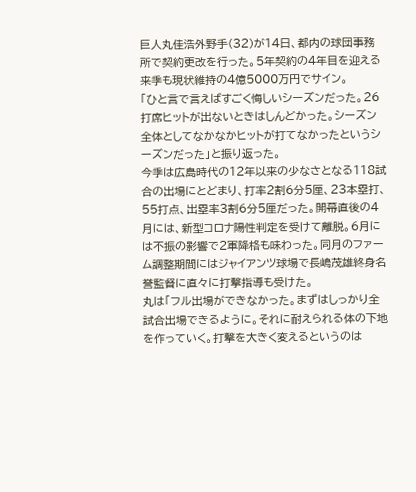巨人丸佳浩外野手(32)が14日、都内の球団事務所で契約更改を行った。5年契約の4年目を迎える来季も現状維持の4億5000万円でサイン。
「ひと言で言えばすごく悔しいシーズンだった。26打席ヒットが出ないときはしんどかった。シーズン全体としてなかなかヒットが打てなかったというシーズンだった」と振り返った。
今季は広島時代の12年以来の少なさとなる118試合の出場にとどまり、打率2割6分5厘、23本塁打、55打点、出塁率3割6分5厘だった。開幕直後の4月には、新型コロナ陽性判定を受けて離脱。6月には不振の影響で2軍降格も味わった。同月のファーム調整期間にはジャイアンツ球場で長嶋茂雄終身名誉監督に直々に打撃指導も受けた。
丸は「フル出場ができなかった。まずはしっかり全試合出場できるように。それに耐えられる体の下地を作っていく。打撃を大きく変えるというのは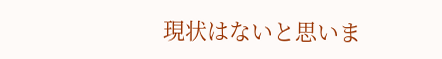現状はないと思いま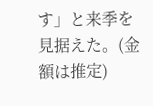す」と来季を見据えた。(金額は推定)